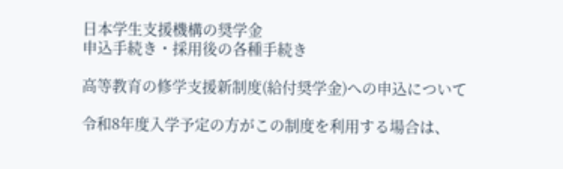日本学生支援機構の奨学金
申込手続き・採用後の各種手続き

高等教育の修学支援新制度(給付奨学金)への申込について

令和8年度入学予定の方がこの制度を利用する場合は、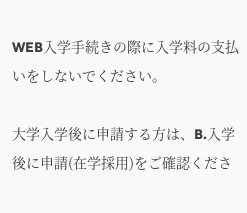WEB入学手続きの際に入学料の支払いをしないでください。

大学入学後に申請する方は、B.入学後に申請(在学採用)をご確認くださ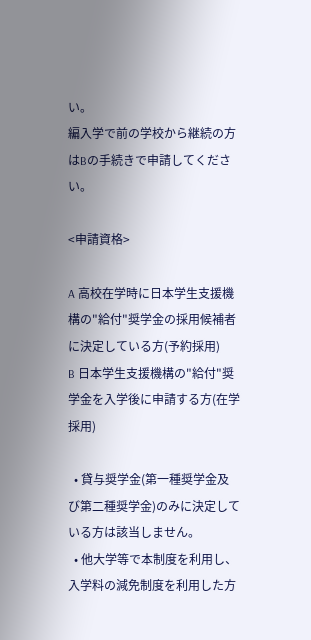い。
編入学で前の学校から継続の方はBの手続きで申請してください。

<申請資格>

A 高校在学時に日本学生支援機構の"給付"奨学金の採用候補者に決定している方(予約採用)
B 日本学生支援機構の"給付"奨学金を入学後に申請する方(在学採用)

  • 貸与奨学金(第一種奨学金及び第二種奨学金)のみに決定している方は該当しません。
  • 他大学等で本制度を利用し、入学料の減免制度を利用した方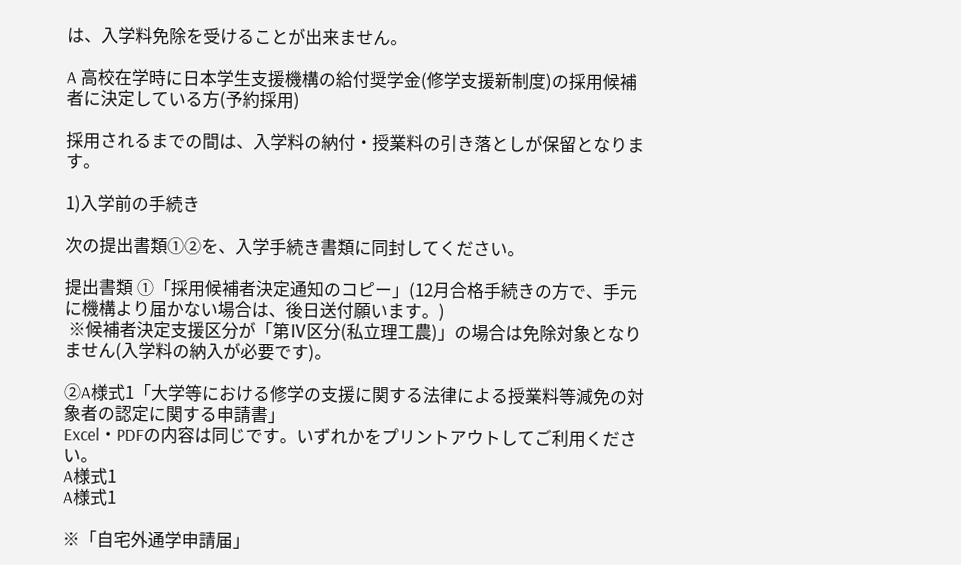は、入学料免除を受けることが出来ません。

A 高校在学時に日本学生支援機構の給付奨学金(修学支援新制度)の採用候補者に決定している方(予約採用)

採用されるまでの間は、入学料の納付・授業料の引き落としが保留となります。

1)入学前の手続き

次の提出書類①②を、入学手続き書類に同封してください。

提出書類 ①「採用候補者決定通知のコピー」(12月合格手続きの方で、手元に機構より届かない場合は、後日送付願います。)
 ※候補者決定支援区分が「第Ⅳ区分(私立理工農)」の場合は免除対象となりません(入学料の納入が必要です)。

②A様式1「大学等における修学の支援に関する法律による授業料等減免の対象者の認定に関する申請書」
Excel・PDFの内容は同じです。いずれかをプリントアウトしてご利用ください。
A様式1
A様式1

※「自宅外通学申請届」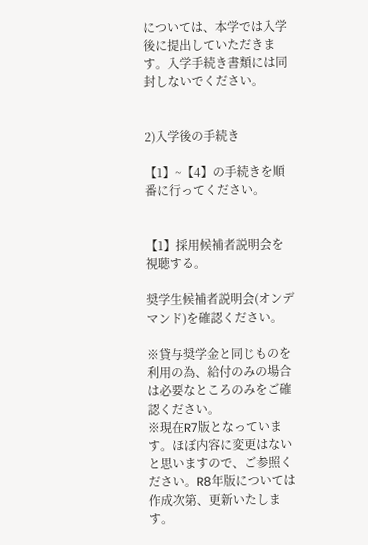については、本学では入学後に提出していただきます。入学手続き書類には同封しないでください。


2)入学後の手続き

【1】~【4】の手続きを順番に行ってください。


【1】採用候補者説明会を視聴する。

奨学生候補者説明会(オンデマンド)を確認ください。

※貸与奨学金と同じものを利用の為、給付のみの場合は必要なところのみをご確認ください。
※現在R7版となっています。ほぼ内容に変更はないと思いますので、ご参照ください。R8年版については作成次第、更新いたします。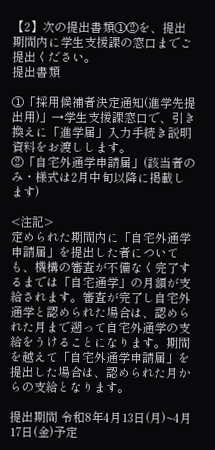【2】次の提出書類①②を、提出期間内に学生支援課の窓口までご提出ください。
提出書類

①「採用候補者決定通知(進学先提出用)」→学生支援課窓口で、引き換えに「進学届」入力手続き説明資料をお渡しします。
②「自宅外通学申請届」(該当者のみ・様式は2月中旬以降に掲載します)

<注記>
定められた期間内に「自宅外通学申請届」を提出した者についても、機構の審査が不備なく完了するまでは「自宅通学」の月額が支給されます。審査が完了し自宅外通学と認められた場合は、認められた月まで遡って自宅外通学の支給をうけることになります。期間を越えて「自宅外通学申請届」を提出した場合は、認められた月からの支給となります。

提出期間 令和8年4月13日(月)~4月17日(金)予定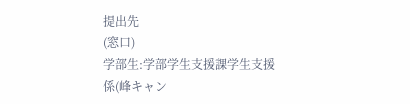提出先
(窓口)
学部生:学部学生支援課学生支援係(峰キャン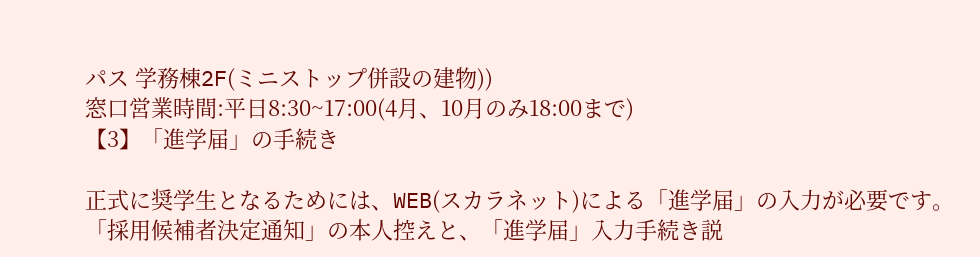パス 学務棟2F(ミニストップ併設の建物))
窓口営業時間:平日8:30~17:00(4月、10月のみ18:00まで)
【3】「進学届」の手続き

正式に奨学生となるためには、WEB(スカラネット)による「進学届」の入力が必要です。
「採用候補者決定通知」の本人控えと、「進学届」入力手続き説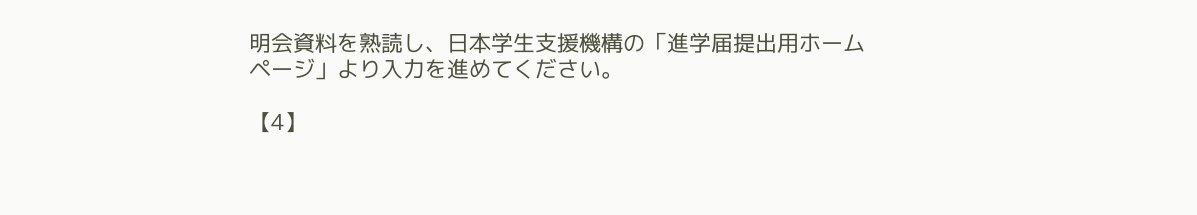明会資料を熟読し、日本学生支援機構の「進学届提出用ホームページ」より入力を進めてください。

【4】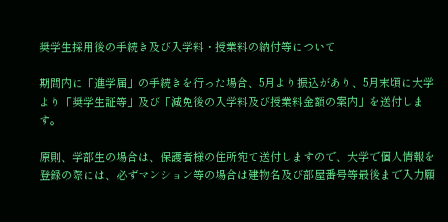奨学生採用後の手続き及び入学料・授業料の納付等について

期間内に「進学届」の手続きを行った場合、5月より振込があり、5月末頃に大学より「奨学生証等」及び「減免後の入学料及び授業料金額の案内」を送付します。

原則、学部生の場合は、保護者様の住所宛て送付しますので、大学で個人情報を登録の際には、必ずマンション等の場合は建物名及び部屋番号等最後まで入力願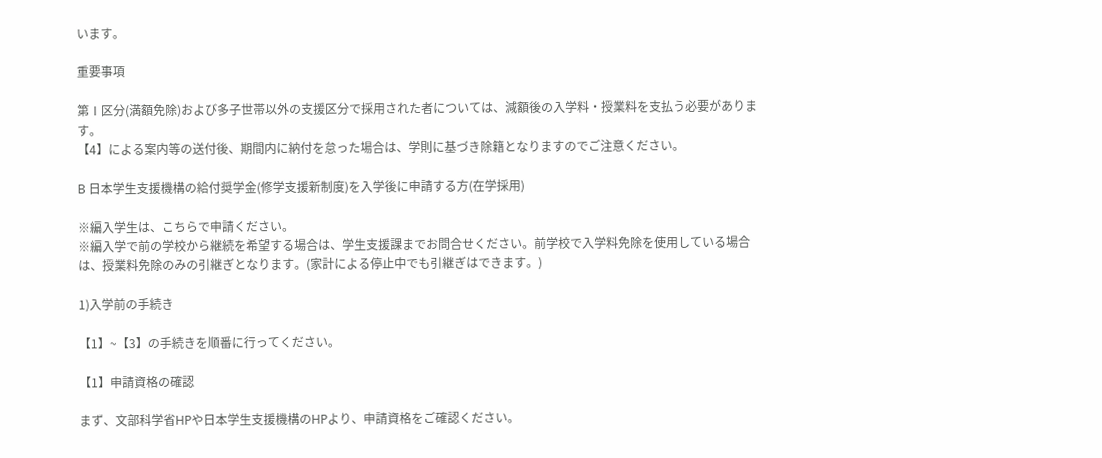います。

重要事項

第Ⅰ区分(満額免除)および多子世帯以外の支援区分で採用された者については、減額後の入学料・授業料を支払う必要があります。
【4】による案内等の送付後、期間内に納付を怠った場合は、学則に基づき除籍となりますのでご注意ください。

B 日本学生支援機構の給付奨学金(修学支援新制度)を入学後に申請する方(在学採用)

※編入学生は、こちらで申請ください。
※編入学で前の学校から継続を希望する場合は、学生支援課までお問合せください。前学校で入学料免除を使用している場合は、授業料免除のみの引継ぎとなります。(家計による停止中でも引継ぎはできます。)

1)入学前の手続き

【1】~【3】の手続きを順番に行ってください。

【1】申請資格の確認

まず、文部科学省HPや日本学生支援機構のHPより、申請資格をご確認ください。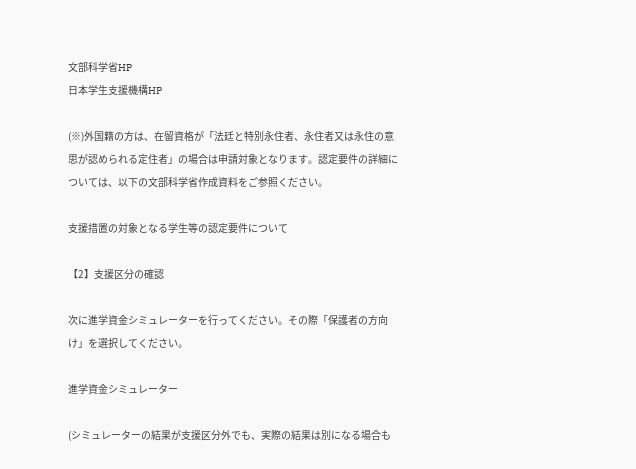文部科学省HP
日本学生支援機構HP

(※)外国籍の方は、在留資格が「法廷と特別永住者、永住者又は永住の意思が認められる定住者」の場合は申請対象となります。認定要件の詳細については、以下の文部科学省作成資料をご参照ください。

支援措置の対象となる学生等の認定要件について

【2】支援区分の確認

次に進学資金シミュレーターを行ってください。その際「保護者の方向け」を選択してください。

進学資金シミュレーター

(シミュレーターの結果が支援区分外でも、実際の結果は別になる場合も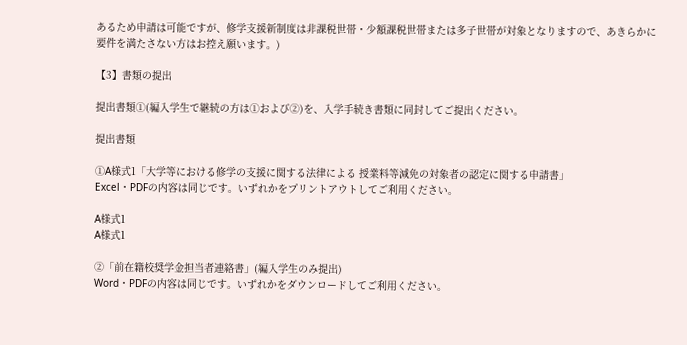あるため申請は可能ですが、修学支援新制度は非課税世帯・少額課税世帯または多子世帯が対象となりますので、あきらかに要件を満たさない方はお控え願います。)

【3】書類の提出

提出書類①(編入学生で継続の方は①および②)を、入学手続き書類に同封してご提出ください。

提出書類

①A様式1「大学等における修学の支援に関する法律による 授業料等減免の対象者の認定に関する申請書」
Excel・PDFの内容は同じです。いずれかをプリントアウトしてご利用ください。

A様式1
A様式1

②「前在籍校奨学金担当者連絡書」(編入学生のみ提出)
Word・PDFの内容は同じです。いずれかをダウンロードしてご利用ください。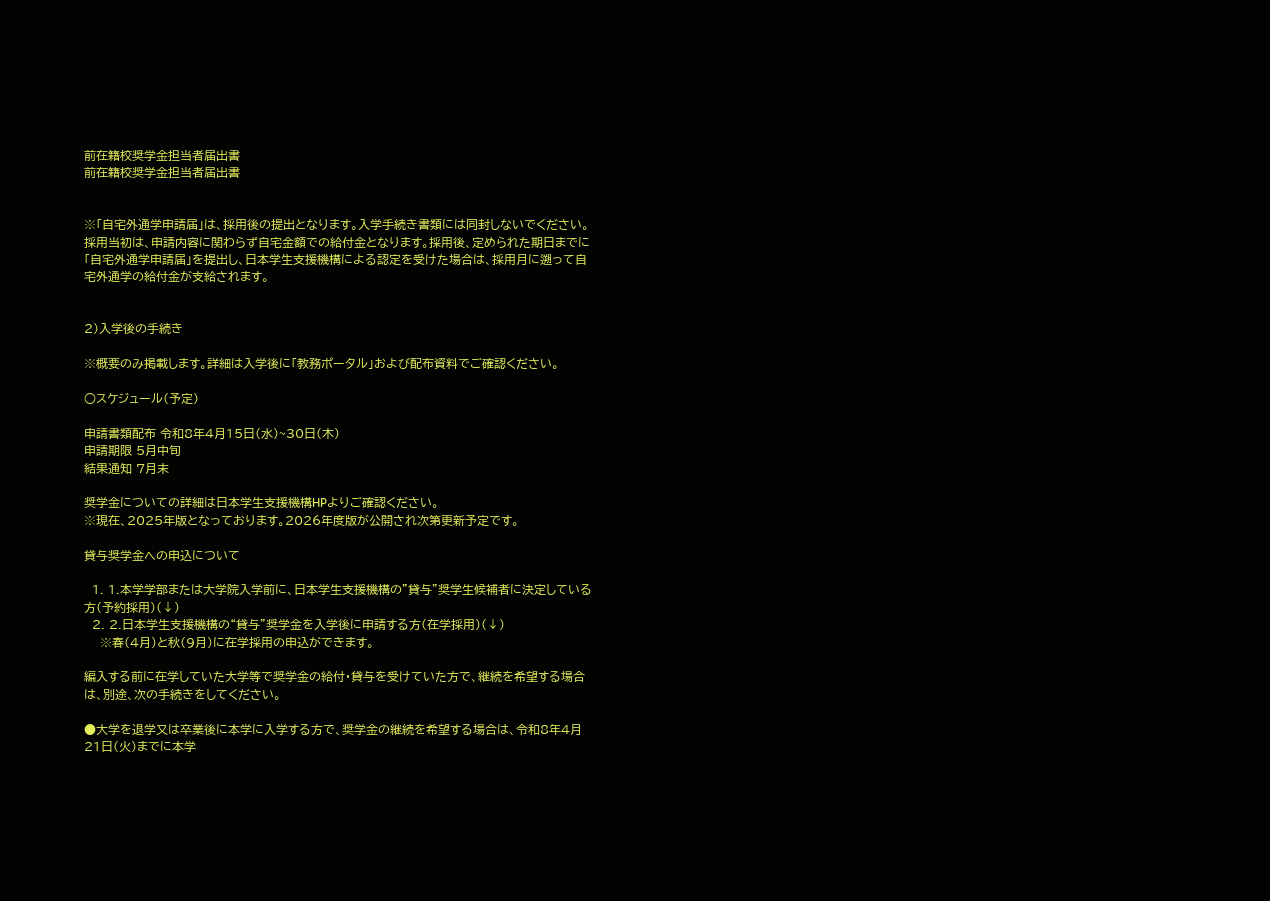前在籍校奨学金担当者届出書
前在籍校奨学金担当者届出書


※「自宅外通学申請届」は、採用後の提出となります。入学手続き書類には同封しないでください。
採用当初は、申請内容に関わらず自宅金額での給付金となります。採用後、定められた期日までに「自宅外通学申請届」を提出し、日本学生支援機構による認定を受けた場合は、採用月に遡って自宅外通学の給付金が支給されます。


2)入学後の手続き

※概要のみ掲載します。詳細は入学後に「教務ポータル」および配布資料でご確認ください。

○スケジュール(予定)

申請書類配布 令和8年4月15日(水)~30日(木)
申請期限 5月中旬
結果通知 7月末

奨学金についての詳細は日本学生支援機構HPよりご確認ください。
※現在、2025年版となっております。2026年度版が公開され次第更新予定です。

貸与奨学金への申込について

  1. 1.本学学部または大学院入学前に、日本学生支援機構の”貸与”奨学生候補者に決定している方(予約採用)(↓)
  2. 2.日本学生支援機構の“貸与”奨学金を入学後に申請する方(在学採用)(↓)
    ※春(4月)と秋(9月)に在学採用の申込ができます。

編入する前に在学していた大学等で奨学金の給付・貸与を受けていた方で、継続を希望する場合は、別途、次の手続きをしてください。

●大学を退学又は卒業後に本学に入学する方で、奨学金の継続を希望する場合は、令和8年4月21日(火)までに本学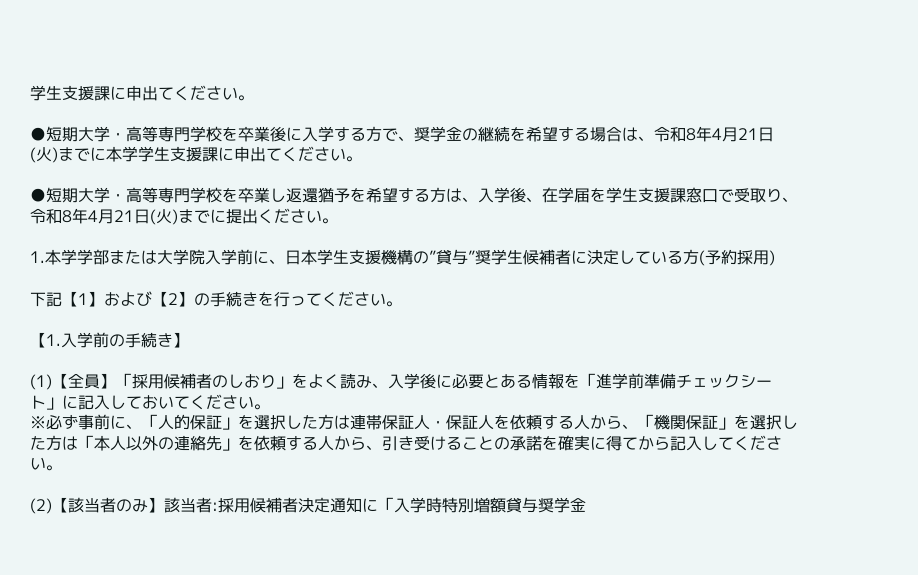学生支援課に申出てください。

●短期大学・高等専門学校を卒業後に入学する方で、奨学金の継続を希望する場合は、令和8年4月21日(火)までに本学学生支援課に申出てください。

●短期大学・高等専門学校を卒業し返還猶予を希望する方は、入学後、在学届を学生支援課窓口で受取り、令和8年4月21日(火)までに提出ください。

1.本学学部または大学院入学前に、日本学生支援機構の”貸与”奨学生候補者に決定している方(予約採用)

下記【1】および【2】の手続きを行ってください。

【1.入学前の手続き】

(1)【全員】「採用候補者のしおり」をよく読み、入学後に必要とある情報を「進学前準備チェックシート」に記入しておいてください。
※必ず事前に、「人的保証」を選択した方は連帯保証人・保証人を依頼する人から、「機関保証」を選択した方は「本人以外の連絡先」を依頼する人から、引き受けることの承諾を確実に得てから記入してください。

(2)【該当者のみ】該当者:採用候補者決定通知に「入学時特別増額貸与奨学金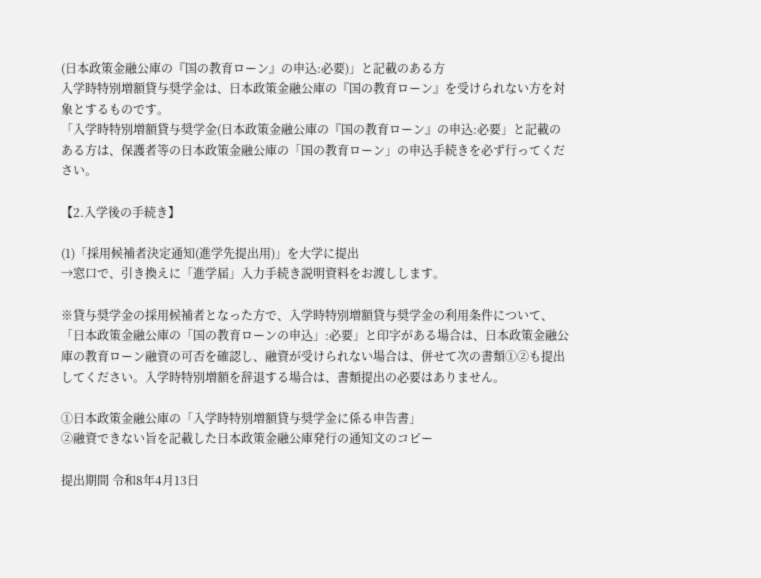(日本政策金融公庫の『国の教育ローン』の申込:必要)」と記載のある方
入学時特別増額貸与奨学金は、日本政策金融公庫の『国の教育ローン』を受けられない方を対象とするものです。
「入学時特別増額貸与奨学金(日本政策金融公庫の『国の教育ローン』の申込:必要」と記載のある方は、保護者等の日本政策金融公庫の「国の教育ローン」の申込手続きを必ず行ってください。

【2.入学後の手続き】

(1)「採用候補者決定通知(進学先提出用)」を大学に提出
→窓口で、引き換えに「進学届」入力手続き説明資料をお渡しします。

※貸与奨学金の採用候補者となった方で、入学時特別増額貸与奨学金の利用条件について、「日本政策金融公庫の「国の教育ローンの申込」:必要」と印字がある場合は、日本政策金融公庫の教育ローン融資の可否を確認し、融資が受けられない場合は、併せて次の書類①②も提出してください。入学時特別増額を辞退する場合は、書類提出の必要はありません。

①日本政策金融公庫の「入学時特別増額貸与奨学金に係る申告書」
②融資できない旨を記載した日本政策金融公庫発行の通知文のコピー

提出期間 令和8年4月13日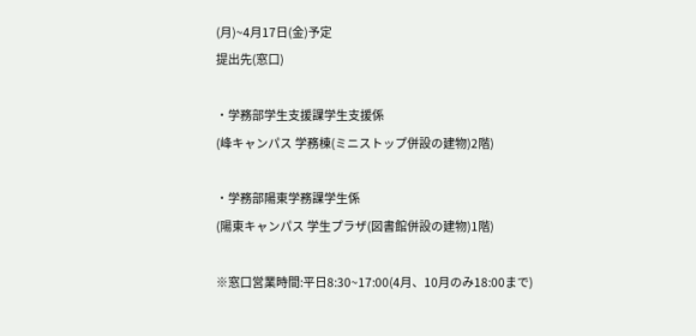(月)~4月17日(金)予定
提出先(窓口)

・学務部学生支援課学生支援係
(峰キャンパス 学務棟(ミニストップ併設の建物)2階)

・学務部陽東学務課学生係
(陽東キャンパス 学生プラザ(図書館併設の建物)1階)

※窓口営業時間:平日8:30~17:00(4月、10月のみ18:00まで)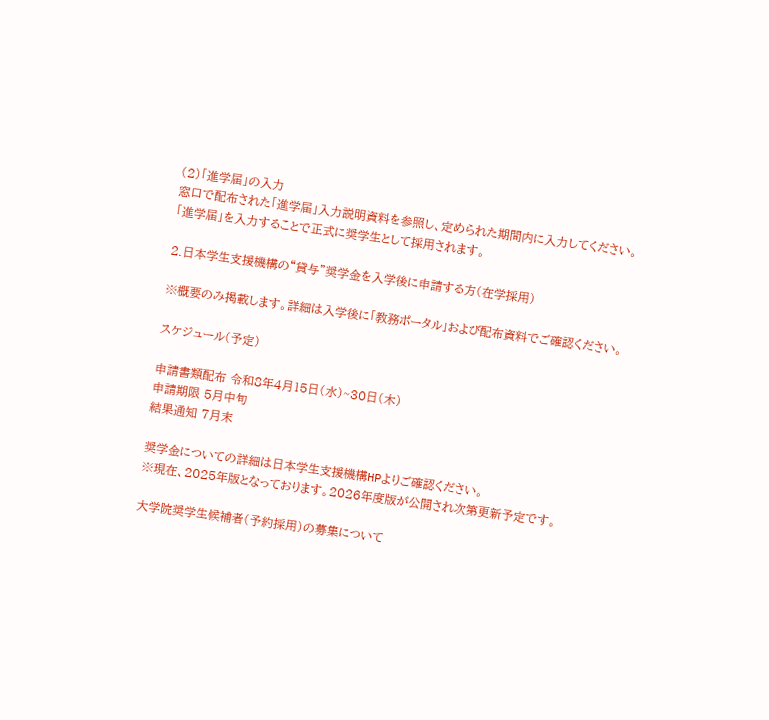(2)「進学届」の入力
窓口で配布された「進学届」入力説明資料を参照し、定められた期間内に入力してください。
「進学届」を入力することで正式に奨学生として採用されます。

2.日本学生支援機構の“貸与”奨学金を入学後に申請する方(在学採用)

※概要のみ掲載します。詳細は入学後に「教務ポータル」および配布資料でご確認ください。

スケジュール(予定)

申請書類配布 令和8年4月15日(水)~30日(木)
申請期限 5月中旬
結果通知 7月末

奨学金についての詳細は日本学生支援機構HPよりご確認ください。
※現在、2025年版となっております。2026年度版が公開され次第更新予定です。

大学院奨学生候補者(予約採用)の募集について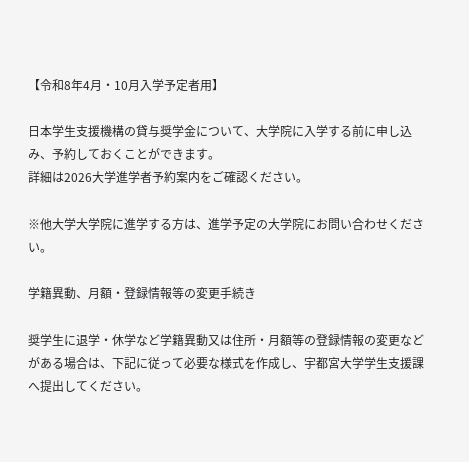【令和8年4月・10月入学予定者用】

日本学生支援機構の貸与奨学金について、大学院に入学する前に申し込み、予約しておくことができます。
詳細は2026大学進学者予約案内をご確認ください。

※他大学大学院に進学する方は、進学予定の大学院にお問い合わせください。

学籍異動、月額・登録情報等の変更手続き

奨学生に退学・休学など学籍異動又は住所・月額等の登録情報の変更などがある場合は、下記に従って必要な様式を作成し、宇都宮大学学生支援課へ提出してください。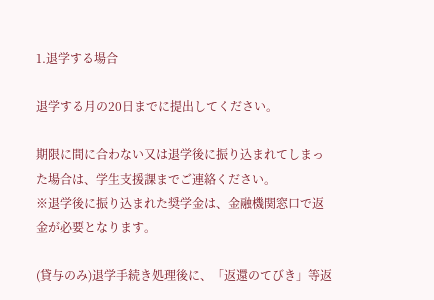1.退学する場合

退学する月の20日までに提出してください。

期限に間に合わない又は退学後に振り込まれてしまった場合は、学生支援課までご連絡ください。
※退学後に振り込まれた奨学金は、金融機関窓口で返金が必要となります。

(貸与のみ)退学手続き処理後に、「返還のてびき」等返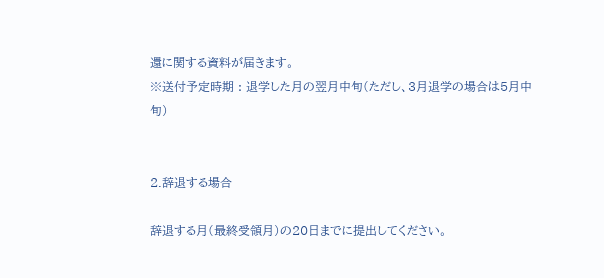還に関する資料が届きます。
※送付予定時期 : 退学した月の翌月中旬(ただし、3月退学の場合は5月中旬)


2.辞退する場合

辞退する月(最終受領月)の20日までに提出してください。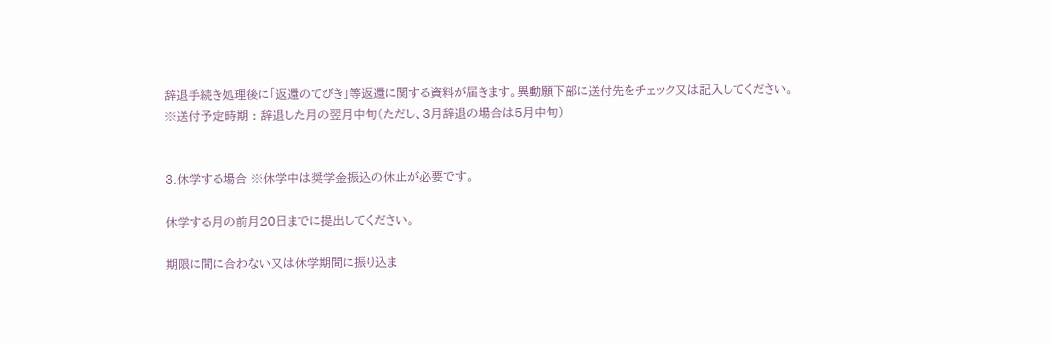辞退手続き処理後に「返還のてびき」等返還に関する資料が届きます。異動願下部に送付先をチェック又は記入してください。
※送付予定時期 : 辞退した月の翌月中旬(ただし、3月辞退の場合は5月中旬)


3.休学する場合 ※休学中は奨学金振込の休止が必要です。

休学する月の前月20日までに提出してください。

期限に間に合わない又は休学期間に振り込ま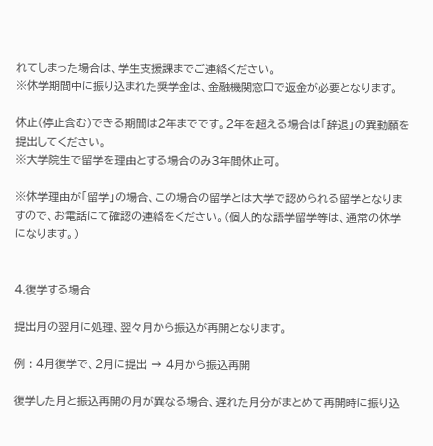れてしまった場合は、学生支援課までご連絡ください。
※休学期間中に振り込まれた奨学金は、金融機関窓口で返金が必要となります。

休止(停止含む)できる期間は2年までです。2年を超える場合は「辞退」の異動願を提出してください。
※大学院生で留学を理由とする場合のみ3年間休止可。

※休学理由が「留学」の場合、この場合の留学とは大学で認められる留学となりますので、お電話にて確認の連絡をください。(個人的な語学留学等は、通常の休学になります。)


4.復学する場合

提出月の翌月に処理、翌々月から振込が再開となります。

例 : 4月復学で、2月に提出 → 4月から振込再開

復学した月と振込再開の月が異なる場合、遅れた月分がまとめて再開時に振り込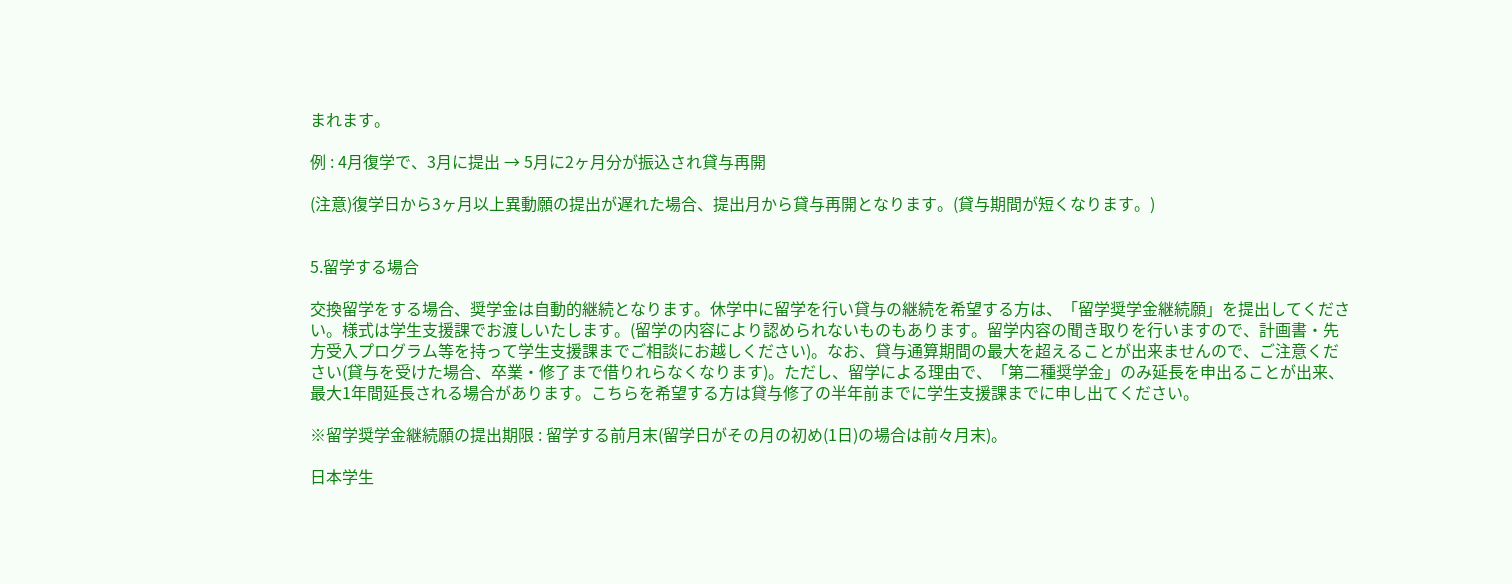まれます。

例 : 4月復学で、3月に提出 → 5月に2ヶ月分が振込され貸与再開

(注意)復学日から3ヶ月以上異動願の提出が遅れた場合、提出月から貸与再開となります。(貸与期間が短くなります。)


5.留学する場合

交換留学をする場合、奨学金は自動的継続となります。休学中に留学を行い貸与の継続を希望する方は、「留学奨学金継続願」を提出してください。様式は学生支援課でお渡しいたします。(留学の内容により認められないものもあります。留学内容の聞き取りを行いますので、計画書・先方受入プログラム等を持って学生支援課までご相談にお越しください)。なお、貸与通算期間の最大を超えることが出来ませんので、ご注意ください(貸与を受けた場合、卒業・修了まで借りれらなくなります)。ただし、留学による理由で、「第二種奨学金」のみ延長を申出ることが出来、最大1年間延長される場合があります。こちらを希望する方は貸与修了の半年前までに学生支援課までに申し出てください。

※留学奨学金継続願の提出期限 : 留学する前月末(留学日がその月の初め(1日)の場合は前々月末)。

日本学生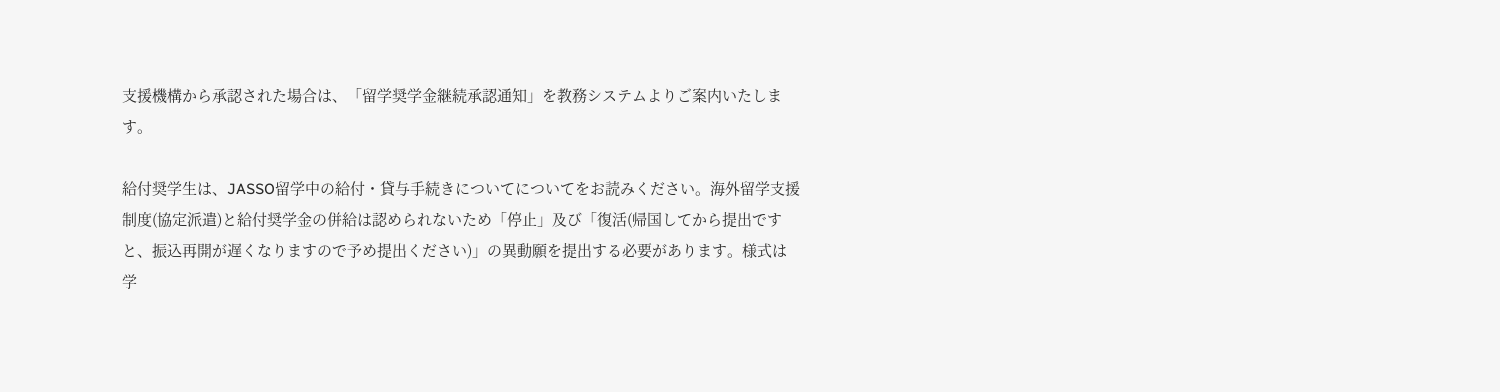支援機構から承認された場合は、「留学奨学金継続承認通知」を教務システムよりご案内いたします。

給付奨学生は、JASSO留学中の給付・貸与手続きについてについてをお読みください。海外留学支援制度(協定派遣)と給付奨学金の併給は認められないため「停止」及び「復活(帰国してから提出ですと、振込再開が遅くなりますので予め提出ください)」の異動願を提出する必要があります。様式は学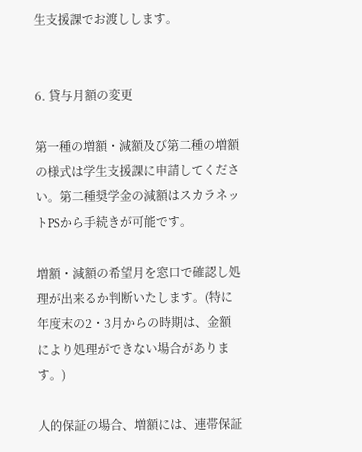生支援課でお渡しします。


6. 貸与月額の変更

第一種の増額・減額及び第二種の増額の様式は学生支援課に申請してください。第二種奨学金の減額はスカラネットPSから手続きが可能です。

増額・減額の希望月を窓口で確認し処理が出来るか判断いたします。(特に年度末の2・3月からの時期は、金額により処理ができない場合があります。)

人的保証の場合、増額には、連帯保証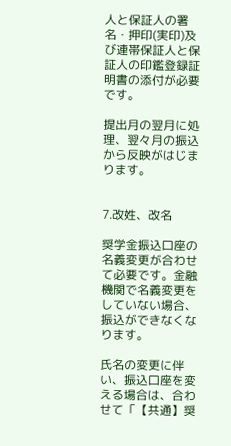人と保証人の署名・押印(実印)及び連帯保証人と保証人の印鑑登録証明書の添付が必要です。

提出月の翌月に処理、翌々月の振込から反映がはじまります。


7.改姓、改名

奨学金振込口座の名義変更が合わせて必要です。金融機関で名義変更をしていない場合、振込ができなくなります。

氏名の変更に伴い、振込口座を変える場合は、合わせて「【共通】奨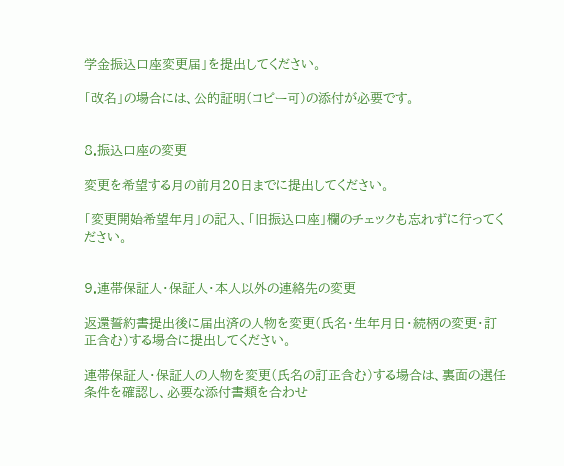学金振込口座変更届」を提出してください。

「改名」の場合には、公的証明(コピー可)の添付が必要です。


8.振込口座の変更

変更を希望する月の前月20日までに提出してください。

「変更開始希望年月」の記入、「旧振込口座」欄のチェックも忘れずに行ってください。


9.連帯保証人・保証人・本人以外の連絡先の変更

返還誓約書提出後に届出済の人物を変更(氏名・生年月日・続柄の変更・訂正含む)する場合に提出してください。

連帯保証人・保証人の人物を変更(氏名の訂正含む)する場合は、裏面の選任条件を確認し、必要な添付書類を合わせ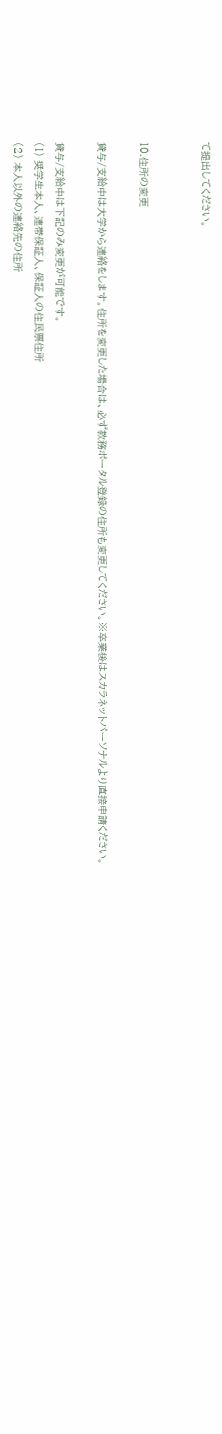て提出してください。


10.住所の変更

貸与/支給中は大学から連絡をします。住所を変更した場合は、必ず教務ポータル登録の住所も変更してください。※卒業後はスカラネットパーソナルより直接申請ください。

貸与/支給中は下記のみ変更が可能です。
(1) 奨学生本人、連帯保証人、保証人の住民票住所
(2) 本人以外の連絡先の住所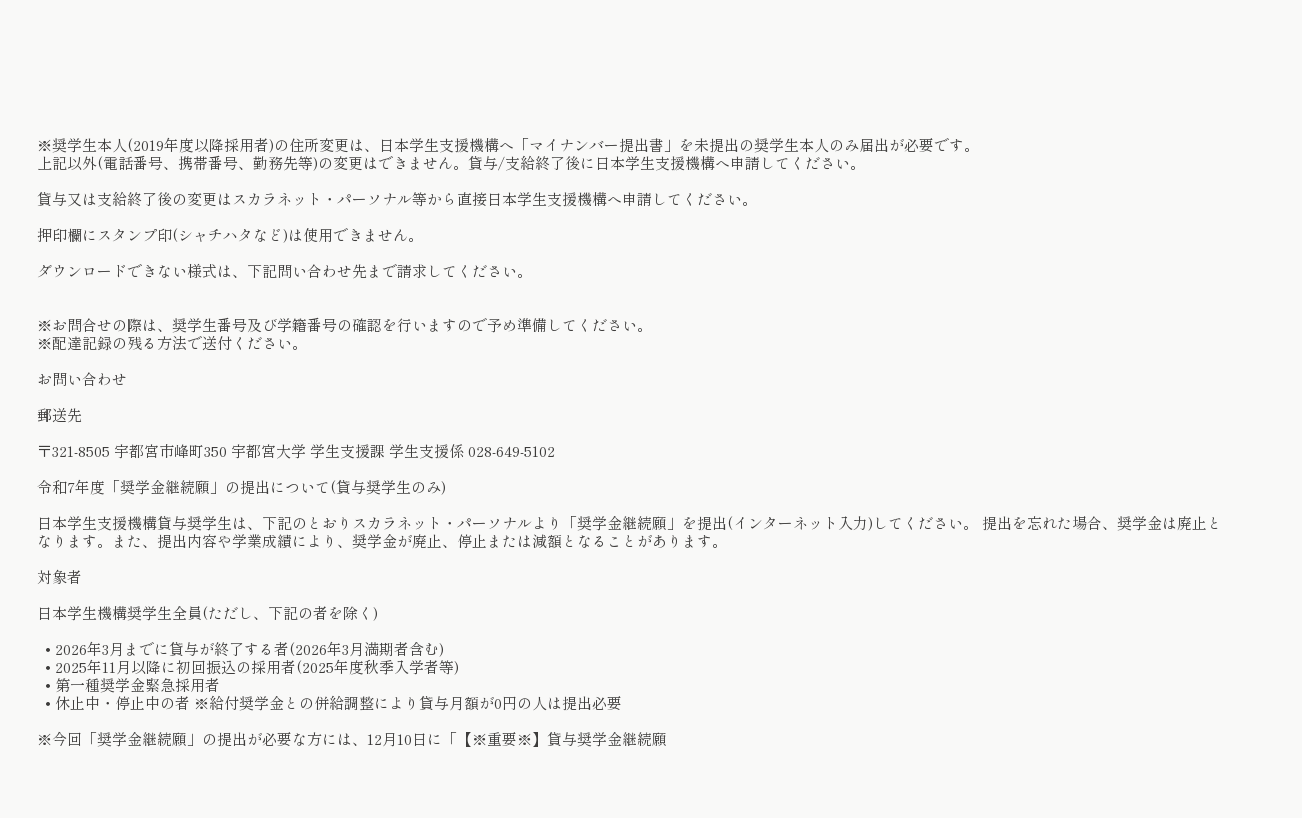※奨学生本人(2019年度以降採用者)の住所変更は、日本学生支援機構へ「マイナンバー提出書」を未提出の奨学生本人のみ届出が必要です。
上記以外(電話番号、携帯番号、勤務先等)の変更はできません。貸与/支給終了後に日本学生支援機構へ申請してください。

貸与又は支給終了後の変更はスカラネット・パーソナル等から直接日本学生支援機構へ申請してください。

押印欄にスタンプ印(シャチハタなど)は使用できません。

ダウンロードできない様式は、下記問い合わせ先まで請求してください。


※お問合せの際は、奨学生番号及び学籍番号の確認を行いますので予め準備してください。
※配達記録の残る方法で送付ください。

お問い合わせ

郵送先

〒321-8505 宇都宮市峰町350 宇都宮大学 学生支援課 学生支援係 028-649-5102

令和7年度「奨学金継続願」の提出について(貸与奨学生のみ)

日本学生支援機構貸与奨学生は、下記のとおりスカラネット・パーソナルより「奨学金継続願」を提出(インターネット入力)してください。 提出を忘れた場合、奨学金は廃止となります。また、提出内容や学業成績により、奨学金が廃止、停止または減額となることがあります。

対象者

日本学生機構奨学生全員(ただし、下記の者を除く)

  • 2026年3月までに貸与が終了する者(2026年3月満期者含む)
  • 2025年11月以降に初回振込の採用者(2025年度秋季入学者等)
  • 第一種奨学金緊急採用者
  • 休止中・停止中の者 ※給付奨学金との併給調整により貸与月額が0円の人は提出必要

※今回「奨学金継続願」の提出が必要な方には、12月10日に「【※重要※】貸与奨学金継続願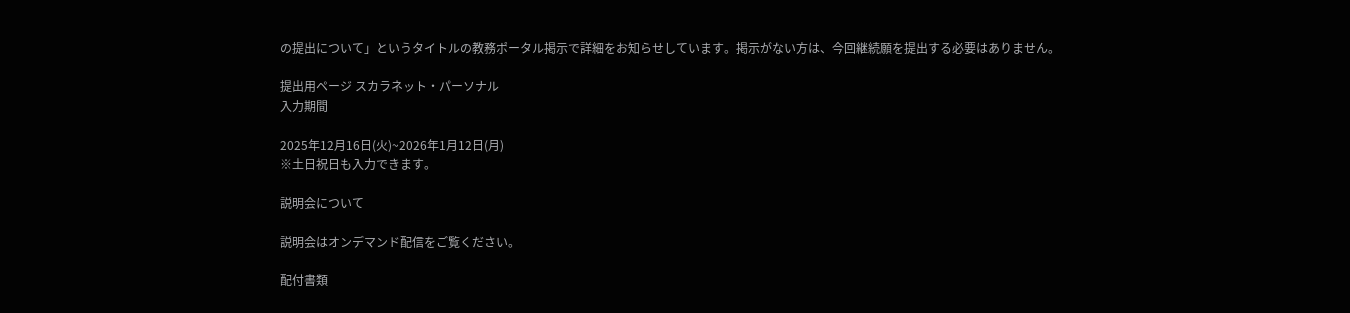の提出について」というタイトルの教務ポータル掲示で詳細をお知らせしています。掲示がない方は、今回継続願を提出する必要はありません。

提出用ページ スカラネット・パーソナル
入力期間

2025年12月16日(火)~2026年1月12日(月)
※土日祝日も入力できます。

説明会について

説明会はオンデマンド配信をご覧ください。

配付書類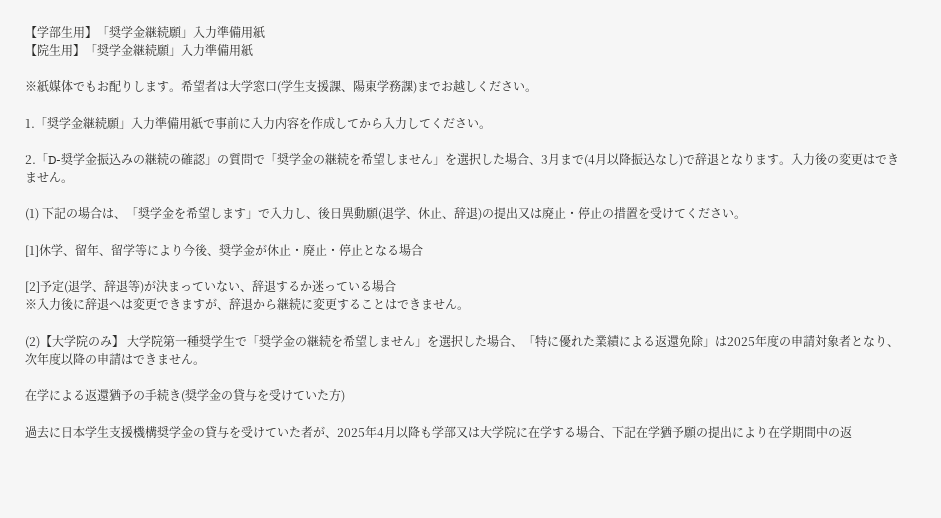【学部生用】「奨学金継続願」入力準備用紙
【院生用】「奨学金継続願」入力準備用紙

※紙媒体でもお配りします。希望者は大学窓口(学生支援課、陽東学務課)までお越しください。

1.「奨学金継続願」入力準備用紙で事前に入力内容を作成してから入力してください。

2.「D-奨学金振込みの継続の確認」の質問で「奨学金の継続を希望しません」を選択した場合、3月まで(4月以降振込なし)で辞退となります。入力後の変更はできません。

(1) 下記の場合は、「奨学金を希望します」で入力し、後日異動願(退学、休止、辞退)の提出又は廃止・停止の措置を受けてください。

[1]休学、留年、留学等により今後、奨学金が休止・廃止・停止となる場合

[2]予定(退学、辞退等)が決まっていない、辞退するか迷っている場合
※入力後に辞退へは変更できますが、辞退から継続に変更することはできません。

(2)【大学院のみ】 大学院第一種奨学生で「奨学金の継続を希望しません」を選択した場合、「特に優れた業績による返還免除」は2025年度の申請対象者となり、次年度以降の申請はできません。

在学による返還猶予の手続き(奨学金の貸与を受けていた方)

過去に日本学生支援機構奨学金の貸与を受けていた者が、2025年4月以降も学部又は大学院に在学する場合、下記在学猶予願の提出により在学期間中の返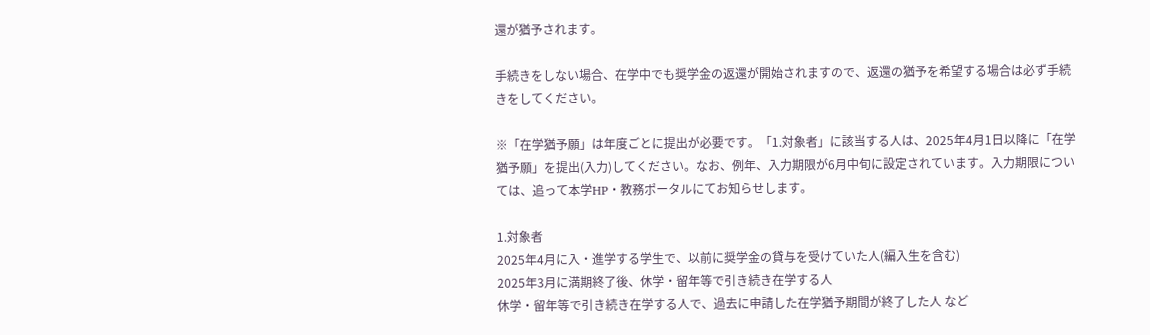還が猶予されます。

手続きをしない場合、在学中でも奨学金の返還が開始されますので、返還の猶予を希望する場合は必ず手続きをしてください。

※「在学猶予願」は年度ごとに提出が必要です。「1.対象者」に該当する人は、2025年4月1日以降に「在学猶予願」を提出(入力)してください。なお、例年、入力期限が6月中旬に設定されています。入力期限については、追って本学HP・教務ポータルにてお知らせします。

1.対象者
2025年4月に入・進学する学生で、以前に奨学金の貸与を受けていた人(編入生を含む)
2025年3月に満期終了後、休学・留年等で引き続き在学する人
休学・留年等で引き続き在学する人で、過去に申請した在学猶予期間が終了した人 など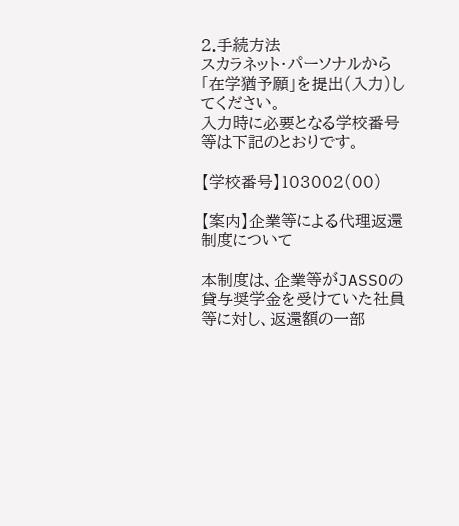2.手続方法
スカラネット・パーソナルから「在学猶予願」を提出(入力)してください。
入力時に必要となる学校番号等は下記のとおりです。

【学校番号】103002(00)

【案内】企業等による代理返還制度について

本制度は、企業等がJASSOの貸与奨学金を受けていた社員等に対し、返還額の一部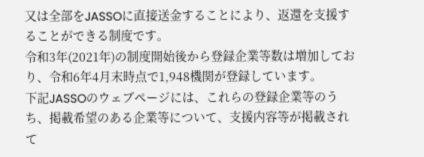又は全部をJASSOに直接送金することにより、返還を支援することができる制度です。
令和3年(2021年)の制度開始後から登録企業等数は増加しており、令和6年4月末時点で1,948機関が登録しています。
下記JASSOのウェブページには、これらの登録企業等のうち、掲載希望のある企業等について、支援内容等が掲載されて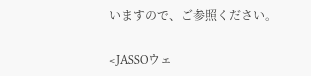いますので、ご参照ください。

<JASSOウェ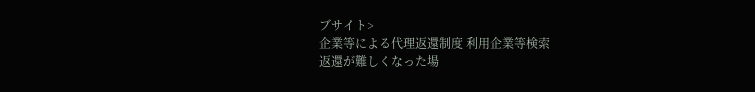ブサイト>
企業等による代理返還制度 利用企業等検索
返還が難しくなった場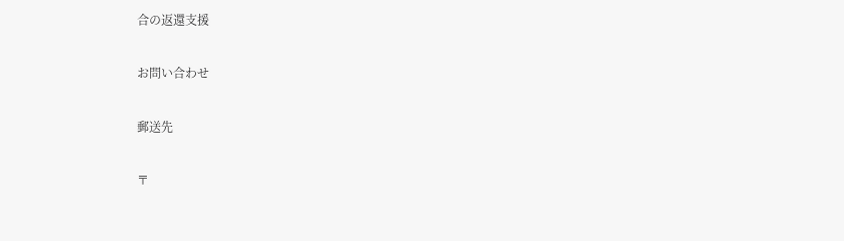合の返還支援

お問い合わせ

郵送先

〒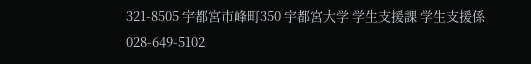321-8505 宇都宮市峰町350 宇都宮大学 学生支援課 学生支援係 028-649-5102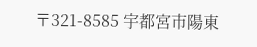〒321-8585 宇都宮市陽東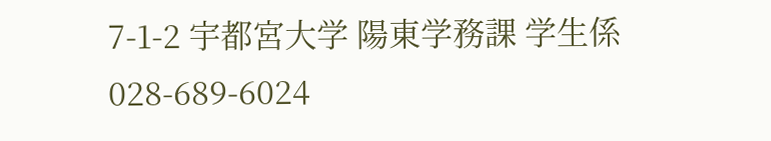7-1-2 宇都宮大学 陽東学務課 学生係 028-689-6024